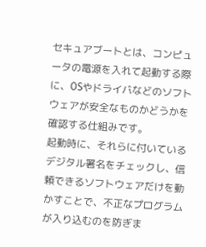セキュアブートとは、コンピュータの電源を入れて起動する際に、OSやドライバなどのソフトウェアが安全なものかどうかを確認する仕組みです。
起動時に、それらに付いているデジタル署名をチェックし、信頼できるソフトウェアだけを動かすことで、不正なプログラムが入り込むのを防ぎま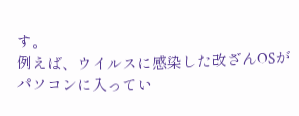す。
例えば、ウイルスに感染した改ざんOSがパソコンに入ってい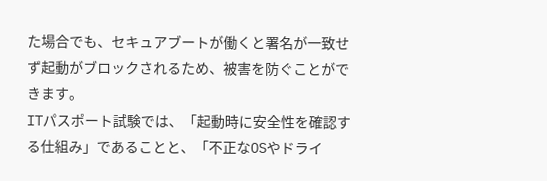た場合でも、セキュアブートが働くと署名が一致せず起動がブロックされるため、被害を防ぐことができます。
ITパスポート試験では、「起動時に安全性を確認する仕組み」であることと、「不正なOSやドライ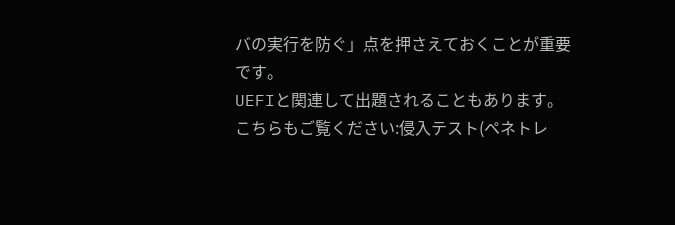バの実行を防ぐ」点を押さえておくことが重要です。
UEFIと関連して出題されることもあります。
こちらもご覧ください:侵入テスト(ペネトレ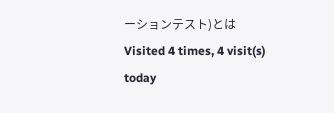ーションテスト)とは
Visited 4 times, 4 visit(s) today